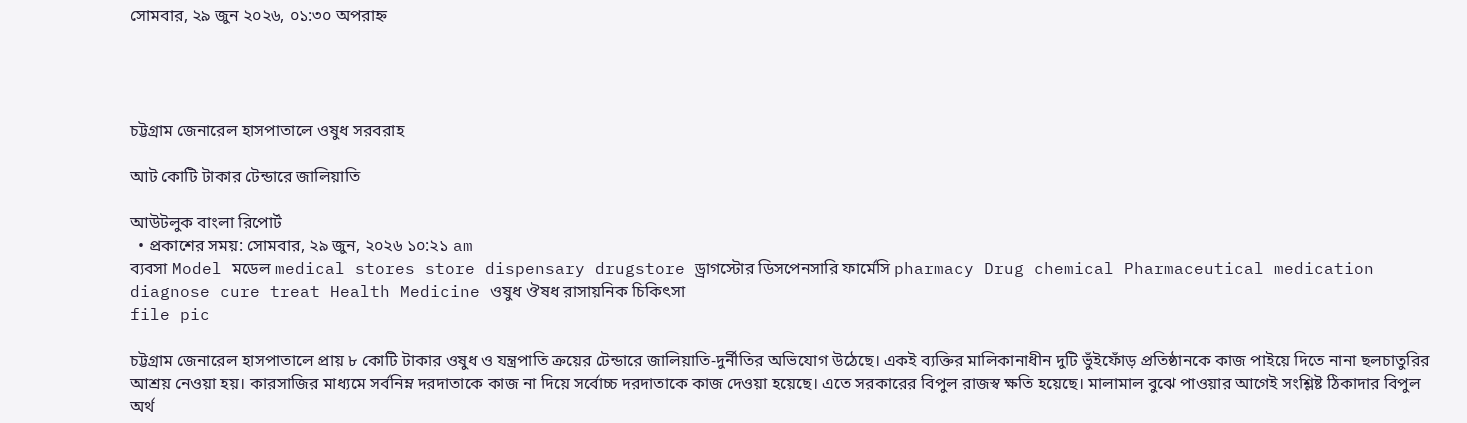সোমবার, ২৯ জুন ২০২৬, ০১:৩০ অপরাহ্ন




চট্টগ্রাম জেনারেল হাসপাতালে ওষুধ সরবরাহ

আট কোটি টাকার টেন্ডারে জালিয়াতি

আউটলুক বাংলা রিপোর্ট
  • প্রকাশের সময়: সোমবার, ২৯ জুন, ২০২৬ ১০:২১ am
ব্যবসা Model মডেল medical stores store dispensary drugstore ড্রাগস্টোর ডিসপেনসারি ফার্মেসি pharmacy Drug chemical Pharmaceutical medication diagnose cure treat Health Medicine ওষুধ ঔষধ রাসায়নিক চিকিৎসা
file pic

চট্টগ্রাম জেনারেল হাসপাতালে প্রায় ৮ কোটি টাকার ওষুধ ও যন্ত্রপাতি ক্রয়ের টেন্ডারে জালিয়াতি-দুর্নীতির অভিযোগ উঠেছে। একই ব্যক্তির মালিকানাধীন দুটি ভুঁইফোঁড় প্রতিষ্ঠানকে কাজ পাইয়ে দিতে নানা ছলচাতুরির আশ্রয় নেওয়া হয়। কারসাজির মাধ্যমে সর্বনিম্ন দরদাতাকে কাজ না দিয়ে সর্বোচ্চ দরদাতাকে কাজ দেওয়া হয়েছে। এতে সরকারের বিপুল রাজস্ব ক্ষতি হয়েছে। মালামাল বুঝে পাওয়ার আগেই সংশ্লিষ্ট ঠিকাদার বিপুল অর্থ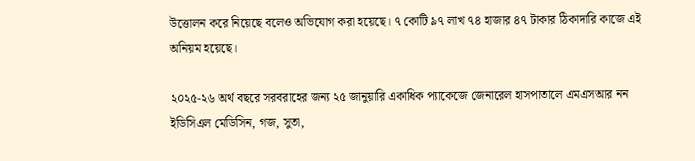উত্তোলন করে নিয়েছে বলেও অভিযোগ করা হয়েছে। ৭ কোটি ৯৭ লাখ ৭৪ হাজার ৪৭ টাকার ঠিকাদারি কাজে এই অনিয়ম হয়েছে।

২০২৫-২৬ অর্থ বছরে সরবরাহের জন্য ২৫ জানুয়ারি একাধিক প্যাকেজে জেনারেল হাসপাতালে এমএসআর নন ইডিসিএল মেডিসিন, গজ, সুতা,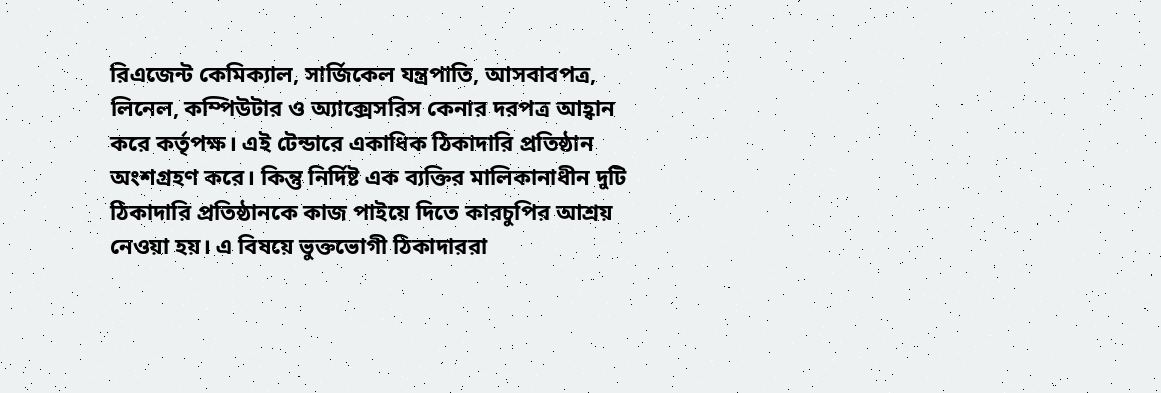রিএজেন্ট কেমিক্যাল, সার্জিকেল যন্ত্রপাতি, আসবাবপত্র, লিনেল, কম্পিউটার ও অ্যাক্সেসরিস কেনার দরপত্র আহ্বান করে কর্তৃপক্ষ। এই টেন্ডারে একাধিক ঠিকাদারি প্রতিষ্ঠান অংশগ্রহণ করে। কিন্তু নির্দিষ্ট এক ব্যক্তির মালিকানাধীন দুটি ঠিকাদারি প্রতিষ্ঠানকে কাজ পাইয়ে দিতে কারচুপির আশ্রয় নেওয়া হয়। এ বিষয়ে ভুক্তভোগী ঠিকাদাররা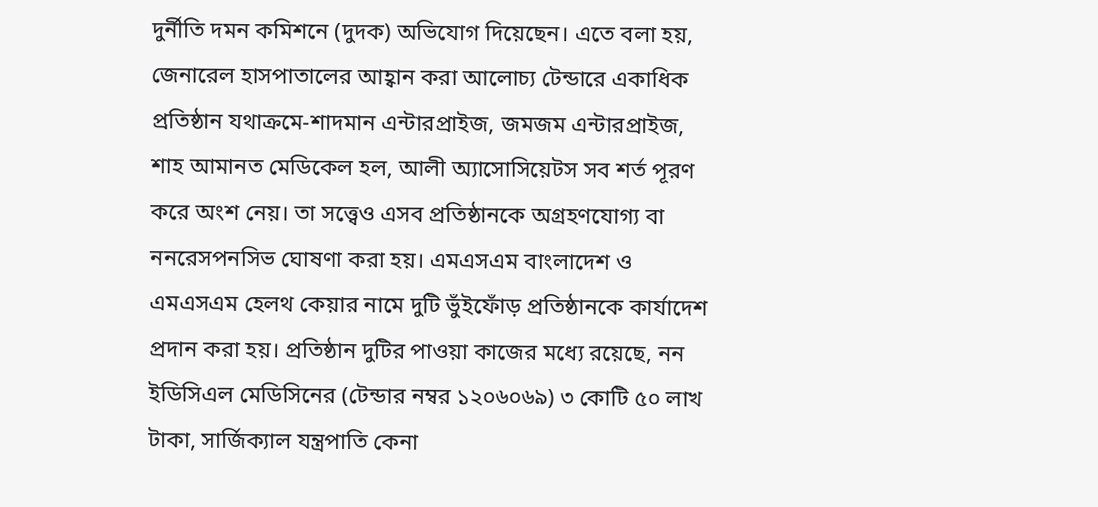দুর্নীতি দমন কমিশনে (দুদক) অভিযোগ দিয়েছেন। এতে বলা হয়, জেনারেল হাসপাতালের আহ্বান করা আলোচ্য টেন্ডারে একাধিক প্রতিষ্ঠান যথাক্রমে-শাদমান এন্টারপ্রাইজ, জমজম এন্টারপ্রাইজ, শাহ আমানত মেডিকেল হল, আলী অ্যাসোসিয়েটস সব শর্ত পূরণ করে অংশ নেয়। তা সত্ত্বেও এসব প্রতিষ্ঠানকে অগ্রহণযোগ্য বা ননরেসপনসিভ ঘোষণা করা হয়। এমএসএম বাংলাদেশ ও এমএসএম হেলথ কেয়ার নামে দুটি ভুঁইফোঁড় প্রতিষ্ঠানকে কার্যাদেশ প্রদান করা হয়। প্রতিষ্ঠান দুটির পাওয়া কাজের মধ্যে রয়েছে, নন ইডিসিএল মেডিসিনের (টেন্ডার নম্বর ১২০৬০৬৯) ৩ কোটি ৫০ লাখ টাকা, সার্জিক্যাল যন্ত্রপাতি কেনা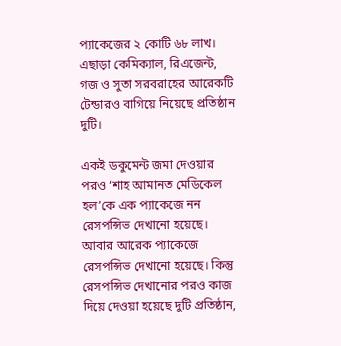প্যাকেজের ২ কোটি ৬৮ লাখ। এছাড়া কেমিক্যাল, রিএজেন্ট, গজ ও সুতা সরবরাহের আরেকটি টেন্ডারও বাগিয়ে নিয়েছে প্রতিষ্ঠান দুটি।

একই ডকুমেন্ট জমা দেওয়ার পরও ‘শাহ আমানত মেডিকেল হল’কে এক প্যাকেজে নন রেসপন্সিভ দেখানো হয়েছে। আবার আরেক প্যাকেজে রেসপন্সিভ দেখানো হয়েছে। কিন্তু রেসপন্সিভ দেখানোর পরও কাজ দিয়ে দেওয়া হয়েছে দুটি প্রতিষ্ঠান,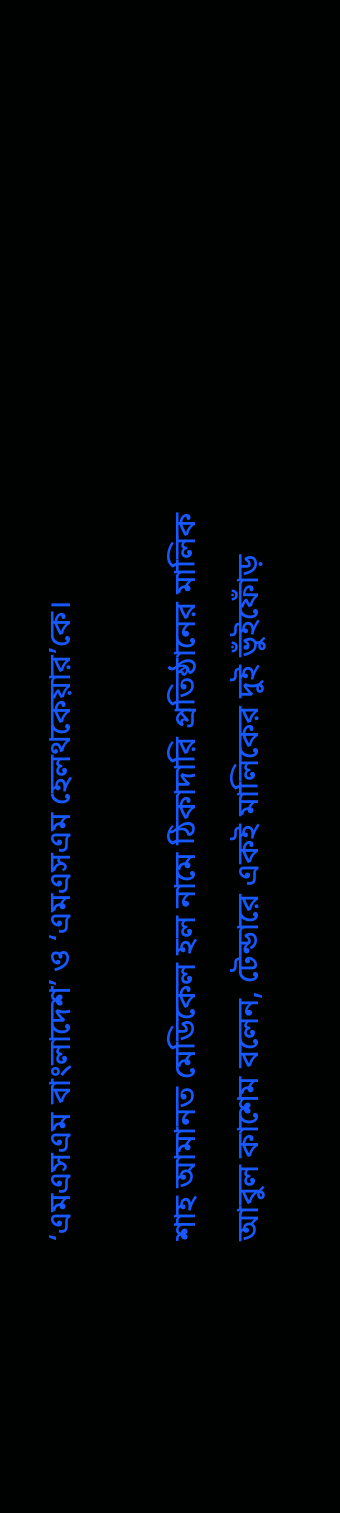‘এমএসএম বাংলাদেশ’ ও ‘এমএসএম হেলথকেয়ার’কে।

শাহ আমানত মেডিকেল হল নামে ঠিকাদারি প্রতিষ্ঠানের মালিক আবুল কাশেম বলেন, টেন্ডারে একই মালিকের দুই ভুঁইফোঁড়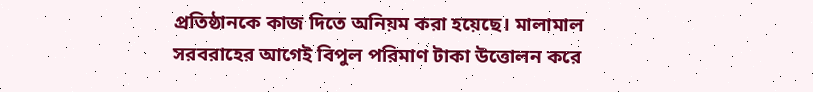প্রতিষ্ঠানকে কাজ দিতে অনিয়ম করা হয়েছে। মালামাল সরবরাহের আগেই বিপুল পরিমাণ টাকা উত্তোলন করে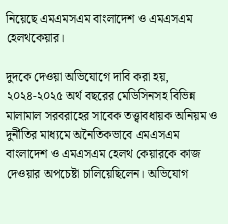নিয়েছে এমএমসএম বাংলাদেশ ও এমএসএম হেলথকেয়ার।

দুদকে দেওয়া অভিযোগে দাবি করা হয়, ২০২৪-২০২৫ অর্থ বছরের মেডিসিনসহ বিভিন্ন মালামাল সরবরাহের সাবেক তত্ত্বাবধায়ক অনিয়ম ও দুর্নীতির মাধ্যমে অনৈতিকভাবে এমএসএম বাংলাদেশ ও এমএসএম হেলথ কেয়ারকে কাজ দেওয়ার অপচেষ্টা চালিয়েছিলেন। অভিযোগ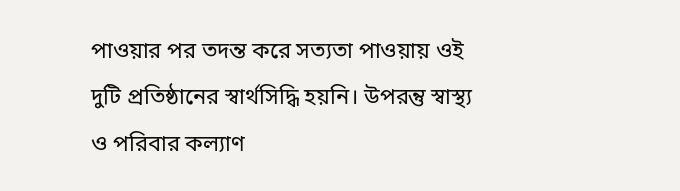পাওয়ার পর তদন্ত করে সত্যতা পাওয়ায় ওই দুটি প্রতিষ্ঠানের স্বার্থসিদ্ধি হয়নি। উপরন্তু স্বাস্থ্য ও পরিবার কল্যাণ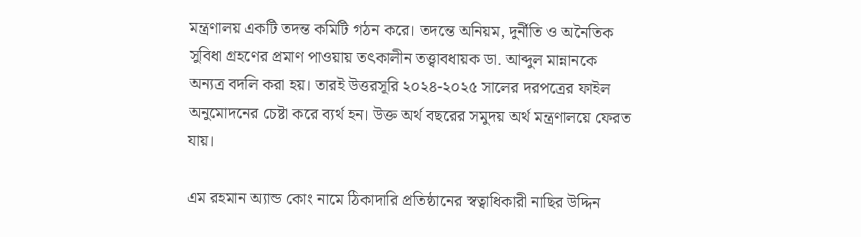মন্ত্রণালয় একটি তদন্ত কমিটি গঠন করে। তদন্তে অনিয়ম, দুর্নীতি ও অনৈতিক সুবিধা গ্রহণের প্রমাণ পাওয়ায় তৎকালীন তত্ত্বাবধায়ক ডা. আব্দুল মান্নানকে অন্যত্র বদলি করা হয়। তারই উত্তরসূরি ২০২৪-২০২৫ সালের দরপত্রের ফাইল অনুমোদনের চেষ্টা করে ব্যর্থ হন। উক্ত অর্থ বছরের সমুদয় অর্থ মন্ত্রণালয়ে ফেরত যায়।

এম রহমান অ্যান্ড কোং নামে ঠিকাদারি প্রতিষ্ঠানের স্বত্বাধিকারী নাছির উদ্দিন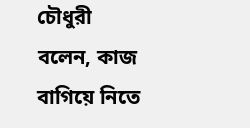চৌধুরী বলেন, কাজ বাগিয়ে নিতে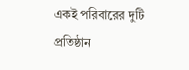একই পরিবারের দুটি প্রতিষ্ঠান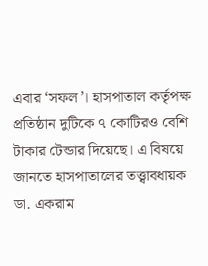এবার ‘সফল’। হাসপাতাল কর্তৃপক্ষ প্রতিষ্ঠান দুটিকে ৭ কোটিরও বেশি টাকার টেন্ডার দিয়েছে। এ বিষয়ে জানতে হাসপাতালের তত্ত্বাবধায়ক ডা. একরাম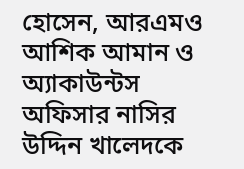হোসেন, আরএমও আশিক আমান ও অ্যাকাউন্টস অফিসার নাসির উদ্দিন খালেদকে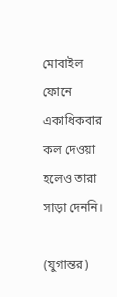মোবাইল ফোনে একাধিকবার কল দেওয়া হলেও তারা সাড়া দেননি।

(যুগান্তর)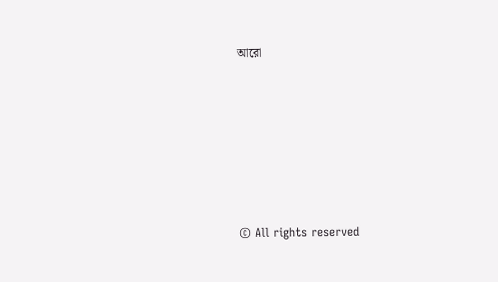আরো






© All rights reserved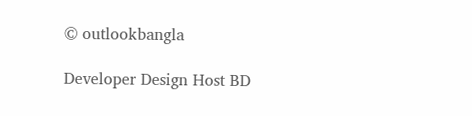© outlookbangla

Developer Design Host BD